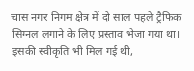चास नगर निगम क्षेत्र में दो साल पहले ट्रैफिक सिग्नल लगाने के लिए प्रस्ताव भेजा गया था। इसकी स्वीकृति भी मिल गई थी,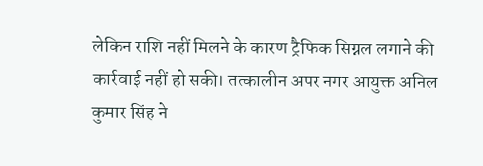लेकिन राशि नहीं मिलने के कारण ट्रैफिक सिग्नल लगाने की कार्रवाई नहीं हो सकी। तत्कालीन अपर नगर आयुक्त अनिल कुमार सिंह ने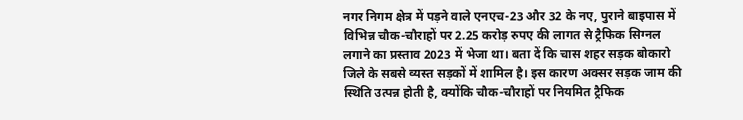नगर निगम क्षेत्र में पड़ने वाले एनएच-23 और 32 के नए, पुराने बाइपास में विभिन्न चौक-चौराहों पर 2.25 करोड़ रुपए की लागत से ट्रैफिक सिग्नल लगाने का प्रस्ताव 2023 में भेजा था। बता दें कि चास शहर सड़क बोकारो जिले के सबसे व्यस्त सड़कों में शामिल है। इस कारण अक्सर सड़क जाम की स्थिति उत्पन्न होती है, क्योंकि चौक-चौराहों पर नियमित ट्रैफिक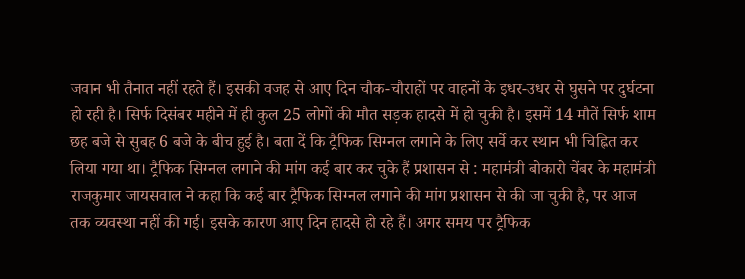जवान भी तैनात नहीं रहते हैं। इसकी वजह से आए दिन चौक-चौराहों पर वाहनों के इधर-उधर से घुसने पर दुर्घटना हो रही है। सिर्फ दिसंबर महीने में ही कुल 25 लोगों की मौत सड़क हादसे में हो चुकी है। इसमें 14 मौतें सिर्फ शाम छह बजे से सुबह 6 बजे के बीच हुई है। बता दें कि ट्रैफिक सिग्नल लगाने के लिए सर्वे कर स्थान भी चिह्नित कर लिया गया था। ट्रैफिक सिग्नल लगाने की मांग कई बार कर चुके हैं प्रशासन से : महामंत्री बोकारो चेंबर के महामंत्री राजकुमार जायसवाल ने कहा कि कई बार ट्रैफिक सिग्नल लगाने की मांग प्रशासन से की जा चुकी है, पर आज तक व्यवस्था नहीं की गई। इसके कारण आए दिन हादसे हो रहे हैं। अगर समय पर ट्रैफिक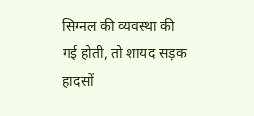सिग्नल की व्यवस्था की गई होती, तो शायद सड़क हादसों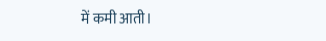में कमी आती।